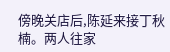傍晚关店后,陈延来接丁秋楠。两人往家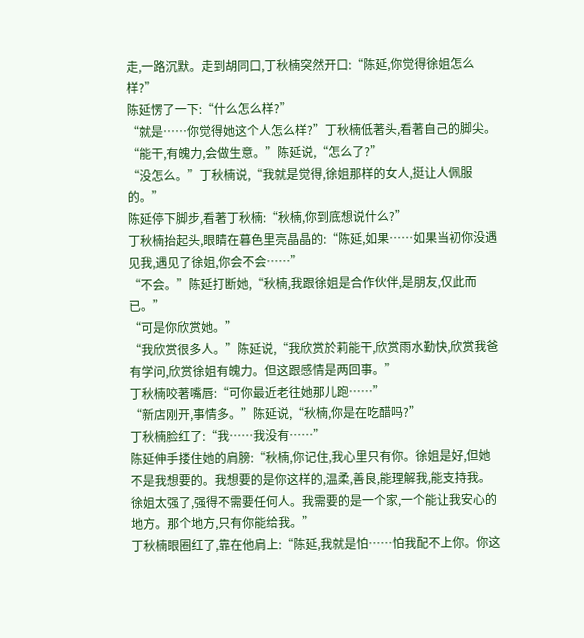走,一路沉默。走到胡同口,丁秋楠突然开口:“陈延,你觉得徐姐怎么样?”
陈延愣了一下:“什么怎么样?”
“就是……你觉得她这个人怎么样?”丁秋楠低著头,看著自己的脚尖。
“能干,有魄力,会做生意。”陈延说,“怎么了?”
“没怎么。”丁秋楠说,“我就是觉得,徐姐那样的女人,挺让人佩服的。”
陈延停下脚步,看著丁秋楠:“秋楠,你到底想说什么?”
丁秋楠抬起头,眼睛在暮色里亮晶晶的:“陈延,如果……如果当初你没遇见我,遇见了徐姐,你会不会……”
“不会。”陈延打断她,“秋楠,我跟徐姐是合作伙伴,是朋友,仅此而已。”
“可是你欣赏她。”
“我欣赏很多人。”陈延说,“我欣赏於莉能干,欣赏雨水勤快,欣赏我爸有学问,欣赏徐姐有魄力。但这跟感情是两回事。”
丁秋楠咬著嘴唇:“可你最近老往她那儿跑……”
“新店刚开,事情多。”陈延说,“秋楠,你是在吃醋吗?”
丁秋楠脸红了:“我……我没有……”
陈延伸手搂住她的肩膀:“秋楠,你记住,我心里只有你。徐姐是好,但她不是我想要的。我想要的是你这样的,温柔,善良,能理解我,能支持我。徐姐太强了,强得不需要任何人。我需要的是一个家,一个能让我安心的地方。那个地方,只有你能给我。”
丁秋楠眼圈红了,靠在他肩上:“陈延,我就是怕……怕我配不上你。你这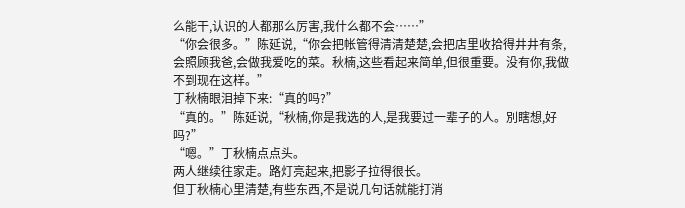么能干,认识的人都那么厉害,我什么都不会……”
“你会很多。”陈延说,“你会把帐管得清清楚楚,会把店里收拾得井井有条,会照顾我爸,会做我爱吃的菜。秋楠,这些看起来简单,但很重要。没有你,我做不到现在这样。”
丁秋楠眼泪掉下来:“真的吗?”
“真的。”陈延说,“秋楠,你是我选的人,是我要过一辈子的人。別瞎想,好吗?”
“嗯。”丁秋楠点点头。
两人继续往家走。路灯亮起来,把影子拉得很长。
但丁秋楠心里清楚,有些东西,不是说几句话就能打消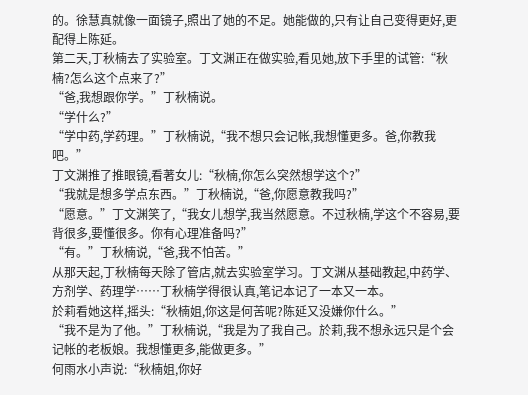的。徐慧真就像一面镜子,照出了她的不足。她能做的,只有让自己变得更好,更配得上陈延。
第二天,丁秋楠去了实验室。丁文渊正在做实验,看见她,放下手里的试管:“秋楠?怎么这个点来了?”
“爸,我想跟你学。”丁秋楠说。
“学什么?”
“学中药,学药理。”丁秋楠说,“我不想只会记帐,我想懂更多。爸,你教我吧。”
丁文渊推了推眼镜,看著女儿:“秋楠,你怎么突然想学这个?”
“我就是想多学点东西。”丁秋楠说,“爸,你愿意教我吗?”
“愿意。”丁文渊笑了,“我女儿想学,我当然愿意。不过秋楠,学这个不容易,要背很多,要懂很多。你有心理准备吗?”
“有。”丁秋楠说,“爸,我不怕苦。”
从那天起,丁秋楠每天除了管店,就去实验室学习。丁文渊从基础教起,中药学、方剂学、药理学……丁秋楠学得很认真,笔记本记了一本又一本。
於莉看她这样,摇头:“秋楠姐,你这是何苦呢?陈延又没嫌你什么。”
“我不是为了他。”丁秋楠说,“我是为了我自己。於莉,我不想永远只是个会记帐的老板娘。我想懂更多,能做更多。”
何雨水小声说:“秋楠姐,你好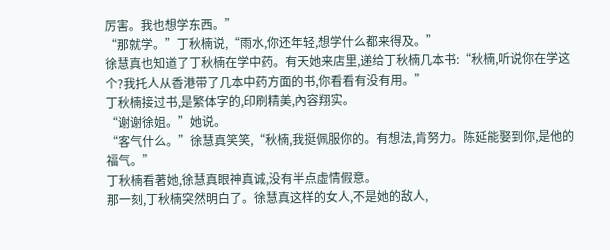厉害。我也想学东西。”
“那就学。”丁秋楠说,“雨水,你还年轻,想学什么都来得及。”
徐慧真也知道了丁秋楠在学中药。有天她来店里,递给丁秋楠几本书:“秋楠,听说你在学这个?我托人从香港带了几本中药方面的书,你看看有没有用。”
丁秋楠接过书,是繁体字的,印刷精美,內容翔实。
“谢谢徐姐。”她说。
“客气什么。”徐慧真笑笑,“秋楠,我挺佩服你的。有想法,肯努力。陈延能娶到你,是他的福气。”
丁秋楠看著她,徐慧真眼神真诚,没有半点虚情假意。
那一刻,丁秋楠突然明白了。徐慧真这样的女人,不是她的敌人,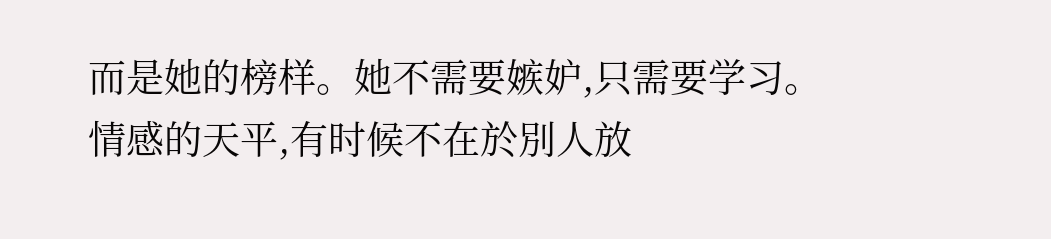而是她的榜样。她不需要嫉妒,只需要学习。
情感的天平,有时候不在於別人放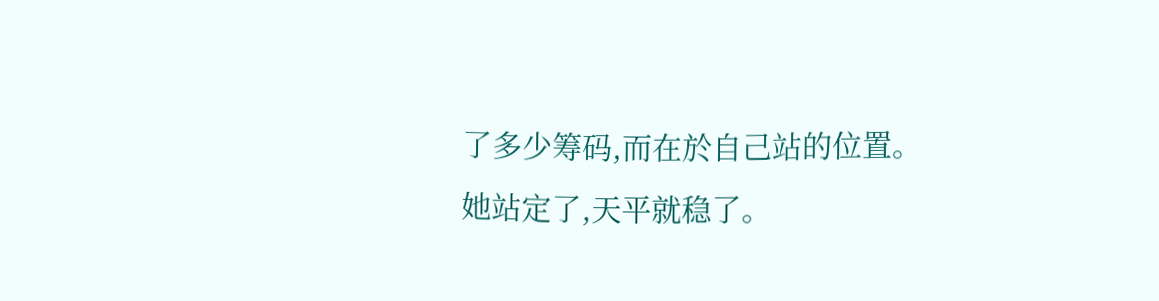了多少筹码,而在於自己站的位置。
她站定了,天平就稳了。